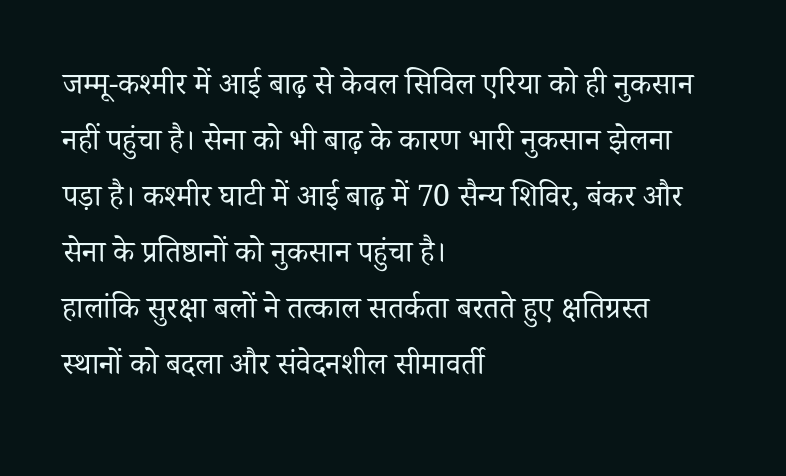जम्मू-कश्मीर में आई बाढ़ से केवल सिविल एरिया को ही नुकसान नहीं पहुंचा है। सेना को भी बाढ़ के कारण भारी नुकसान झेलना पड़ा है। कश्मीर घाटी में आई बाढ़ में 70 सैन्य शिविर, बंकर और सेना के प्रतिष्ठानों को नुकसान पहुंचा है।
हालांकि सुरक्षा बलों ने तत्काल सतर्कता बरतते हुए क्षतिग्रस्त स्थानों को बदला और संवेदनशील सीमावर्ती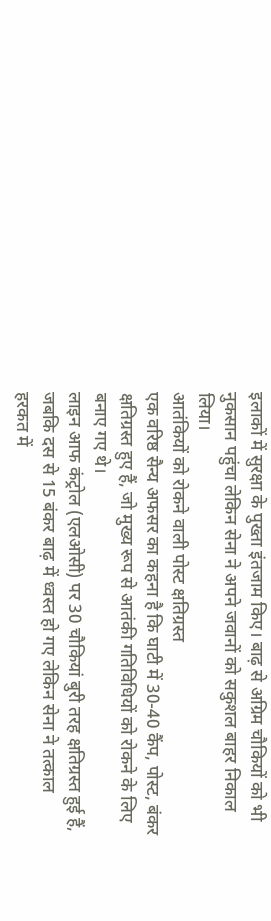इलाकों में सुरक्षा के पुख्ता इंतजाम किए। बाढ़ से अग्रिम चौकियों को भी नुकसान पहुंचा लेकिन सेना ने अपने जवानों को सकुशल बाहर निकाल लिया।
आतंकियों को रोकने वाली पोस्ट क्षतिग्रस्त
एक वरिष्ठ सैन्य अफसर का कहना है कि घाटी में 30-40 कैंप, पोस्ट, बंकर क्षतिग्रस्त हुए हैं, जो मुख्य रूप से आतंकी गतिविधियों को रोकने के लिए बनाए गए थे।
लाइन आफ कंट्रोल (एलओसी) पर 30 चौकियां बुरी तरह क्षतिग्रस्त हुई हैं, जबकि दस से 15 बंकर बाढ़ में ध्वस्त हो गए लेकिन सेना ने तत्काल हरकत में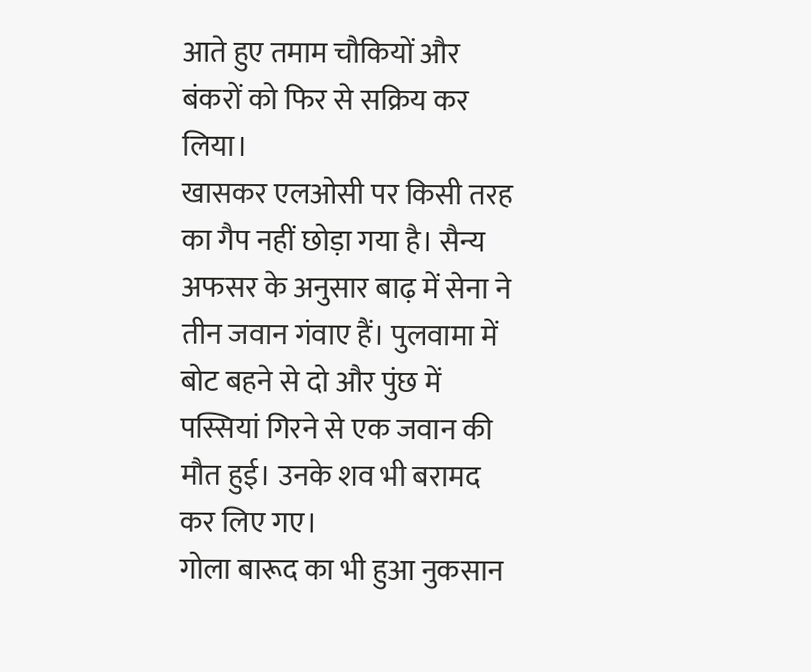आते हुए तमाम चौकियों और बंकरों को फिर से सक्रिय कर लिया।
खासकर एलओसी पर किसी तरह का गैप नहीं छोड़ा गया है। सैन्य अफसर के अनुसार बाढ़ में सेना ने तीन जवान गंवाए हैं। पुलवामा में बोट बहने से दो और पुंछ में पस्सियां गिरने से एक जवान की मौत हुई। उनके शव भी बरामद कर लिए गए।
गोला बारूद का भी हुआ नुकसान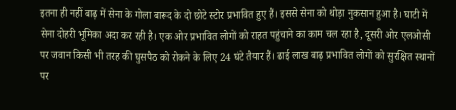इतना ही नहीं बाढ़ में सेना के गोला बारूद के दो छोटे स्टोर प्रभावित हुए हैं। इससे सेना को थोड़ा नुकसान हुआ है। घाटी में सेना दोहरी भूमिका अदा कर रही है। एक ओर प्रभावित लोगों को राहत पहुंचाने का काम चल रहा है, दूसरी ओर एलओसी पर जवान किसी भी तरह की घुसपैठ को रोकने के लिए 24 घंटे तैयार हैं। ढाई लाख बाढ़ प्रभावित लोगों को सुरक्षित स्थानों पर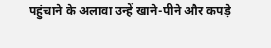पहुंचाने के अलावा उन्हें खाने-पीने और कपड़े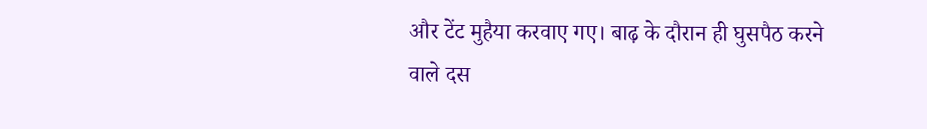और टेंट मुहैया करवाए गए। बाढ़ के दौरान ही घुसपैठ करने वाले दस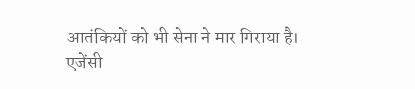आतंकियों को भी सेना ने मार गिराया है।
एजेंसी